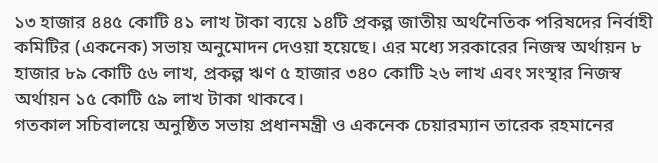১৩ হাজার ৪৪৫ কোটি ৪১ লাখ টাকা ব্যয়ে ১৪টি প্রকল্প জাতীয় অর্থনৈতিক পরিষদের নির্বাহী কমিটির (একনেক) সভায় অনুমোদন দেওয়া হয়েছে। এর মধ্যে সরকারের নিজস্ব অর্থায়ন ৮ হাজার ৮৯ কোটি ৫৬ লাখ, প্রকল্প ঋণ ৫ হাজার ৩৪০ কোটি ২৬ লাখ এবং সংস্থার নিজস্ব অর্থায়ন ১৫ কোটি ৫৯ লাখ টাকা থাকবে।
গতকাল সচিবালয়ে অনুষ্ঠিত সভায় প্রধানমন্ত্রী ও একনেক চেয়ারম্যান তারেক রহমানের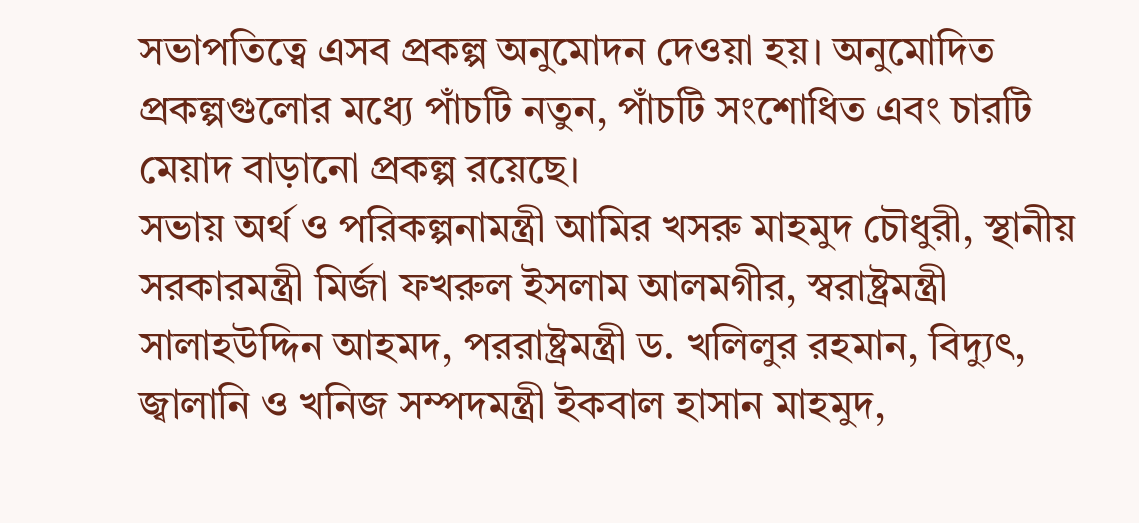সভাপতিত্বে এসব প্রকল্প অনুমোদন দেওয়া হয়। অনুমোদিত প্রকল্পগুলোর মধ্যে পাঁচটি নতুন, পাঁচটি সংশোধিত এবং চারটি মেয়াদ বাড়ানো প্রকল্প রয়েছে।
সভায় অর্থ ও পরিকল্পনামন্ত্রী আমির খসরু মাহমুদ চৌধুরী, স্থানীয় সরকারমন্ত্রী মির্জা ফখরুল ইসলাম আলমগীর, স্বরাষ্ট্রমন্ত্রী সালাহউদ্দিন আহমদ, পররাষ্ট্রমন্ত্রী ড. খলিলুর রহমান, বিদ্যুৎ, জ্বালানি ও খনিজ সম্পদমন্ত্রী ইকবাল হাসান মাহমুদ,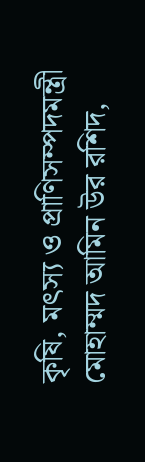কৃষি, মৎস্য ও প্রাণিসম্পদমন্ত্রী মোহাম্মদ আমিন উর রশিদ,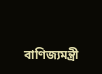বাণিজ্যমন্ত্রী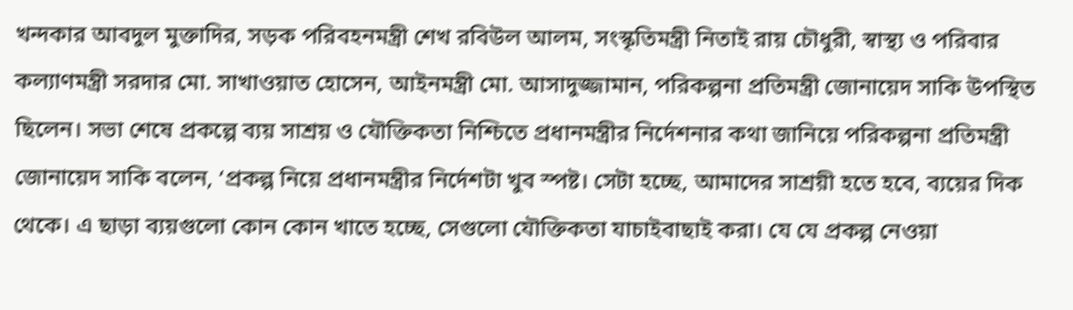খন্দকার আবদুল মুক্তাদির, সড়ক পরিবহনমন্ত্রী শেখ রবিউল আলম, সংস্কৃতিমন্ত্রী নিতাই রায় চৌধুরী, স্বাস্থ্য ও পরিবার কল্যাণমন্ত্রী সরদার মো. সাখাওয়াত হোসেন, আইনমন্ত্রী মো. আসাদুজ্জামান, পরিকল্পনা প্রতিমন্ত্রী জোনায়েদ সাকি উপস্থিত ছিলেন। সভা শেষে প্রকল্পে ব্যয় সাশ্রয় ও যৌক্তিকতা নিশ্চিতে প্রধানমন্ত্রীর নির্দেশনার কথা জানিয়ে পরিকল্পনা প্রতিমন্ত্রী জোনায়েদ সাকি বলেন, ‘প্রকল্প নিয়ে প্রধানমন্ত্রীর নির্দেশটা খুব স্পষ্ট। সেটা হচ্ছে, আমাদের সাশ্রয়ী হতে হবে, ব্যয়ের দিক থেকে। এ ছাড়া ব্যয়গুলো কোন কোন খাতে হচ্ছে, সেগুলো যৌক্তিকতা যাচাইবাছাই করা। যে যে প্রকল্প নেওয়া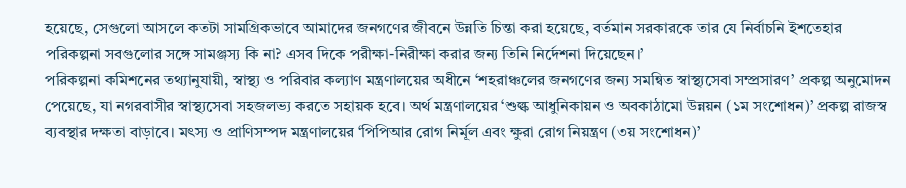হয়েছে, সেগুলো আসলে কতটা সামগ্রিকভাবে আমাদের জনগণের জীবনে উন্নতি চিন্তা করা হয়েছে, বর্তমান সরকারকে তার যে নির্বাচনি ইশতেহার পরিকল্পনা সবগুলোর সঙ্গে সামঞ্জস্য কি না? এসব দিকে পরীক্ষা-নিরীক্ষা করার জন্য তিনি নির্দেশনা দিয়েছেন।’
পরিকল্পনা কমিশনের তথ্যানুযায়ী, স্বাস্থ্য ও পরিবার কল্যাণ মন্ত্রণালয়ের অধীনে ‘শহরাঞ্চলের জনগণের জন্য সমন্বিত স্বাস্থ্যসেবা সম্প্রসারণ’ প্রকল্প অনুমোদন পেয়েছে, যা নগরবাসীর স্বাস্থ্যসেবা সহজলভ্য করতে সহায়ক হবে। অর্থ মন্ত্রণালয়ের ‘শুল্ক আধুনিকায়ন ও অবকাঠামো উন্নয়ন (১ম সংশোধন)’ প্রকল্প রাজস্ব ব্যবস্থার দক্ষতা বাড়াবে। মৎস্য ও প্রাণিসম্পদ মন্ত্রণালয়ের ‘পিপিআর রোগ নির্মূল এবং ক্ষুরা রোগ নিয়ন্ত্রণ (৩য় সংশোধন)’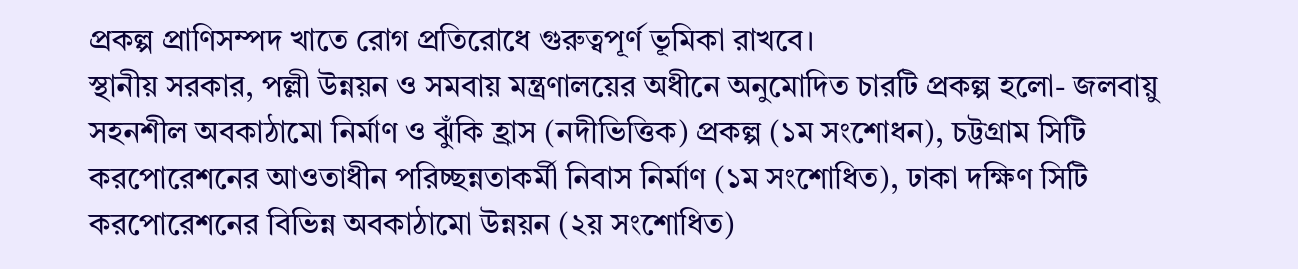প্রকল্প প্রাণিসম্পদ খাতে রোগ প্রতিরোধে গুরুত্বপূর্ণ ভূমিকা রাখবে।
স্থানীয় সরকার, পল্লী উন্নয়ন ও সমবায় মন্ত্রণালয়ের অধীনে অনুমোদিত চারটি প্রকল্প হলো- জলবায়ু সহনশীল অবকাঠামো নির্মাণ ও ঝুঁকি হ্রাস (নদীভিত্তিক) প্রকল্প (১ম সংশোধন), চট্টগ্রাম সিটি করপোরেশনের আওতাধীন পরিচ্ছন্নতাকর্মী নিবাস নির্মাণ (১ম সংশোধিত), ঢাকা দক্ষিণ সিটি করপোরেশনের বিভিন্ন অবকাঠামো উন্নয়ন (২য় সংশোধিত)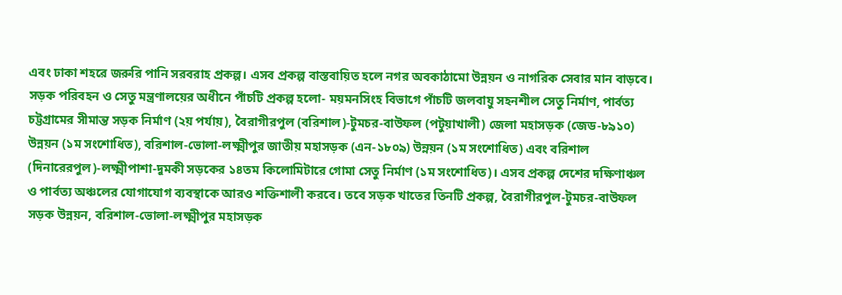এবং ঢাকা শহরে জরুরি পানি সরবরাহ প্রকল্প। এসব প্রকল্প বাস্তবায়িত হলে নগর অবকাঠামো উন্নয়ন ও নাগরিক সেবার মান বাড়বে। সড়ক পরিবহন ও সেতু মন্ত্রণালয়ের অধীনে পাঁচটি প্রকল্প হলো- ময়মনসিংহ বিভাগে পাঁচটি জলবায়ু সহনশীল সেতু নির্মাণ, পার্বত্য চট্টগ্রামের সীমান্ত সড়ক নির্মাণ (২য় পর্যায়), বৈরাগীরপুল (বরিশাল)-টুমচর-বাউফল (পটুয়াখালী) জেলা মহাসড়ক (জেড-৮৯১০) উন্নয়ন (১ম সংশোধিত), বরিশাল-ভোলা-লক্ষ্মীপুর জাতীয় মহাসড়ক (এন-১৮০৯) উন্নয়ন (১ম সংশোধিত) এবং বরিশাল (দিনারেরপুল)-লক্ষ্মীপাশা-দুমকী সড়কের ১৪তম কিলোমিটারে গোমা সেতু নির্মাণ (১ম সংশোধিত)। এসব প্রকল্প দেশের দক্ষিণাঞ্চল ও পার্বত্য অঞ্চলের যোগাযোগ ব্যবস্থাকে আরও শক্তিশালী করবে। তবে সড়ক খাতের তিনটি প্রকল্প, বৈরাগীরপুল-টুমচর-বাউফল সড়ক উন্নয়ন, বরিশাল-ভোলা-লক্ষ্মীপুর মহাসড়ক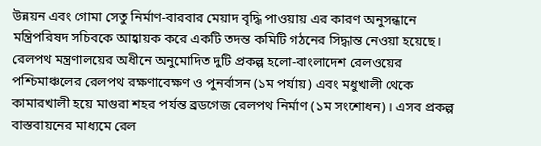উন্নয়ন এবং গোমা সেতু নির্মাণ-বারবার মেয়াদ বৃদ্ধি পাওয়ায় এর কারণ অনুসন্ধানে মন্ত্রিপরিষদ সচিবকে আহ্বায়ক করে একটি তদন্ত কমিটি গঠনের সিদ্ধান্ত নেওয়া হয়েছে। রেলপথ মন্ত্রণালয়ের অধীনে অনুমোদিত দুটি প্রকল্প হলো-বাংলাদেশ রেলওয়ের পশ্চিমাঞ্চলের রেলপথ রক্ষণাবেক্ষণ ও পুনর্বাসন (১ম পর্যায়) এবং মধুখালী থেকে কামারখালী হয়ে মাগুরা শহর পর্যন্ত ব্রডগেজ রেলপথ নির্মাণ (১ম সংশোধন)। এসব প্রকল্প বাস্তবায়নের মাধ্যমে রেল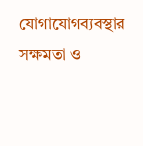যোগাযোগব্যবস্থার সক্ষমতা ও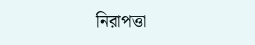নিরাপত্তা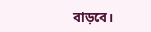বাড়বে।